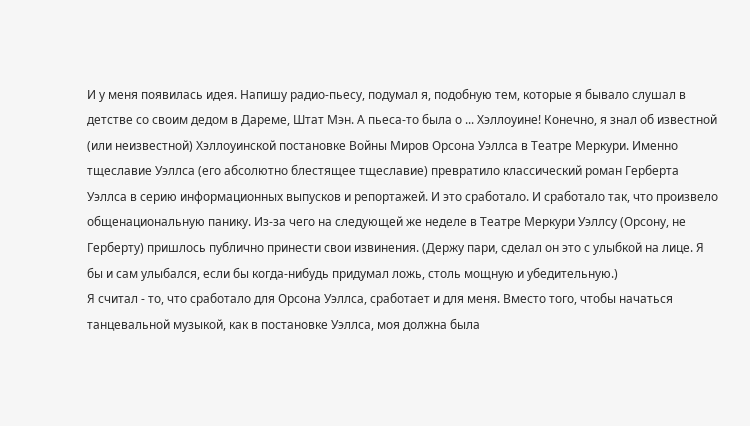И у меня появилась идея. Напишу радио-пьесу, подумал я, подобную тем, которые я бывало слушал в детстве со своим дедом в Дареме, Штат Мэн. А пьеса-то была о ... Хэллоуине! Конечно, я знал об известной (или неизвестной) Хэллоуинской постановке Войны Миров Орсона Уэллса в Театре Меркури. Именно тщеславие Уэллса (его абсолютно блестящее тщеславие) превратило классический роман Герберта Уэллса в серию информационных выпусков и репортажей. И это сработало. И сработало так, что произвело общенациональную панику. Из-за чего на следующей же неделе в Театре Меркури Уэллсу (Орсону, не Герберту) пришлось публично принести свои извинения. (Держу пари, сделал он это с улыбкой на лице. Я бы и сам улыбался, если бы когда-нибудь придумал ложь, столь мощную и убедительную.)
Я считал - то, что сработало для Орсона Уэллса, сработает и для меня. Вместо того, чтобы начаться танцевальной музыкой, как в постановке Уэллса, моя должна была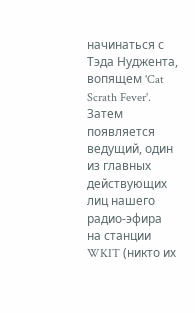начинаться с Тэда Нуджента, вопящем 'Cat Scrath Fever'. Затем появляется ведущий, один из главных действующих лиц нашего радио-эфира на станции WKIT (никто их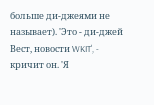больше ди-джеями не называет). 'Это - ди-джей Вест, новости WKIT', - кричит он. 'Я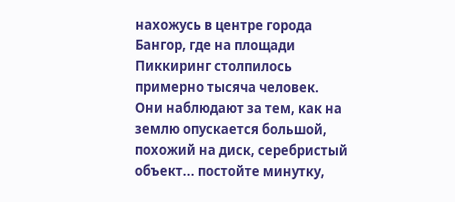нахожусь в центре города Бангор, где на площади Пиккиринг столпилось примерно тысяча человек. Они наблюдают за тем, как на землю опускается большой, похожий на диск, серебристый объект... постойте минутку,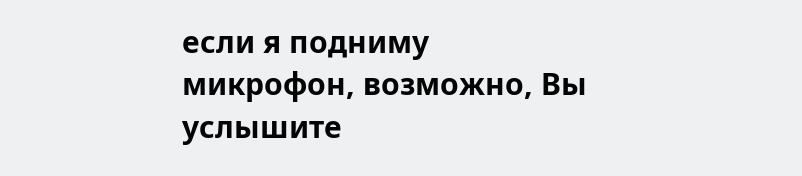если я подниму микрофон, возможно, Вы услышите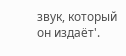звук, который он издаёт'.